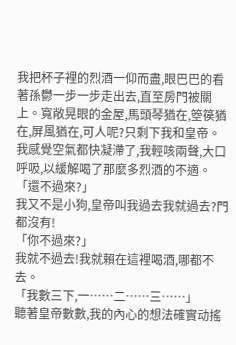我把杯子裡的烈酒一仰而盡,眼巴巴的看著孫鬱一步一步走出去,直至房門被關上。寬敞晃眼的金屋,馬頭琴猶在,箜篌猶在,屏風猶在,可人呢?只剩下我和皇帝。
我感覺空氣都快凝滯了,我輕咳兩聲,大口呼吸,以緩解喝了那麼多烈酒的不適。
「還不過來?」
我又不是小狗,皇帝叫我過去我就過去?門都沒有!
「你不過來?」
我就不過去!我就賴在這裡喝酒,哪都不去。
「我數三下,一……二……三……」
聽著皇帝數數,我的內心的想法確實动搖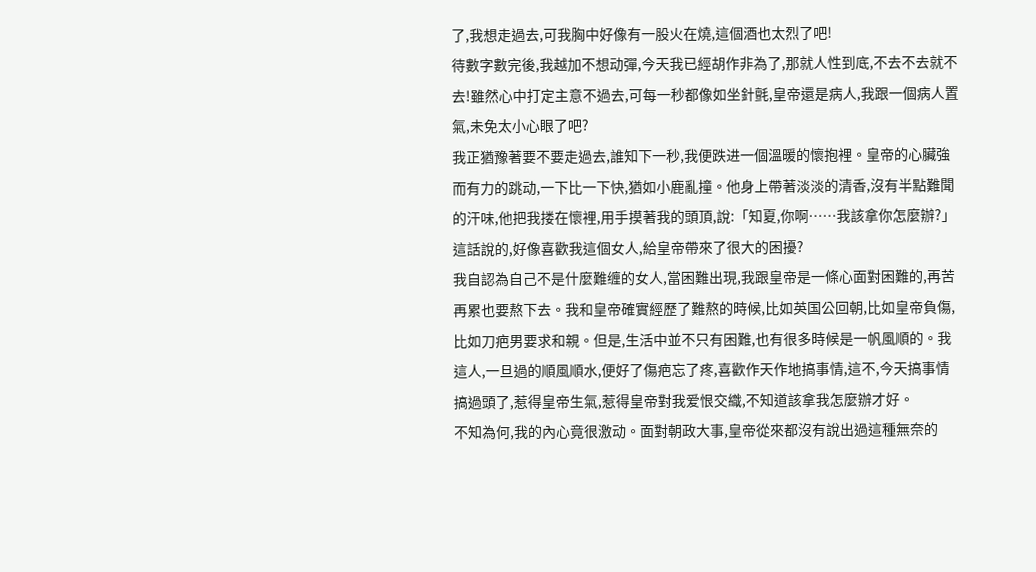了,我想走過去,可我胸中好像有一股火在燒,這個酒也太烈了吧!
待數字數完後,我越加不想动彈,今天我已經胡作非為了,那就人性到底,不去不去就不去!雖然心中打定主意不過去,可每一秒都像如坐針氈,皇帝還是病人,我跟一個病人置氣,未免太小心眼了吧?
我正猶豫著要不要走過去,誰知下一秒,我便跌进一個溫暖的懷抱裡。皇帝的心臟強而有力的跳动,一下比一下快,猶如小鹿亂撞。他身上帶著淡淡的清香,沒有半點難聞的汗味,他把我搂在懷裡,用手摸著我的頭頂,說:「知夏,你啊……我該拿你怎麼辦?」
這話說的,好像喜歡我這個女人,給皇帝帶來了很大的困擾?
我自認為自己不是什麼難缠的女人,當困難出現,我跟皇帝是一條心面對困難的,再苦再累也要熬下去。我和皇帝確實經歷了難熬的時候,比如英国公回朝,比如皇帝負傷,比如刀疤男要求和親。但是,生活中並不只有困難,也有很多時候是一帆風順的。我這人,一旦過的順風順水,便好了傷疤忘了疼,喜歡作天作地搞事情,這不,今天搞事情搞過頭了,惹得皇帝生氣,惹得皇帝對我爱恨交織,不知道該拿我怎麼辦才好。
不知為何,我的內心竟很激动。面對朝政大事,皇帝從來都沒有說出過這種無奈的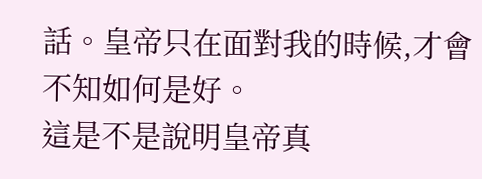話。皇帝只在面對我的時候,才會不知如何是好。
這是不是說明皇帝真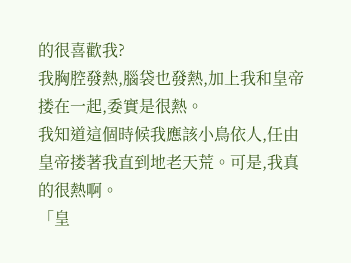的很喜歡我?
我胸腔發熱,腦袋也發熱,加上我和皇帝搂在一起,委實是很熱。
我知道這個時候我應該小鳥依人,任由皇帝搂著我直到地老天荒。可是,我真的很熱啊。
「皇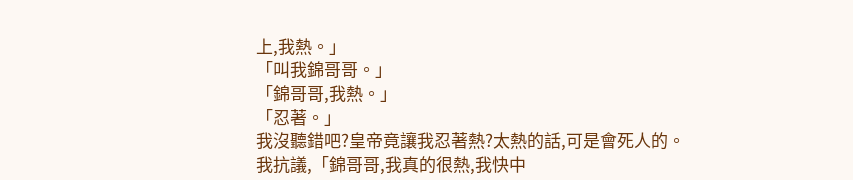上,我熱。」
「叫我錦哥哥。」
「錦哥哥,我熱。」
「忍著。」
我沒聽錯吧?皇帝竟讓我忍著熱?太熱的話,可是會死人的。
我抗議,「錦哥哥,我真的很熱,我快中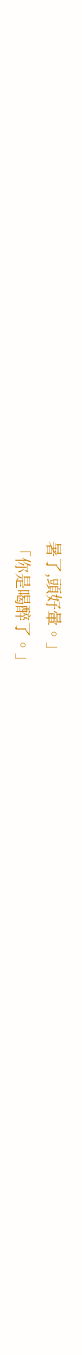暑了,頭好暈。」
「你是喝醉了。」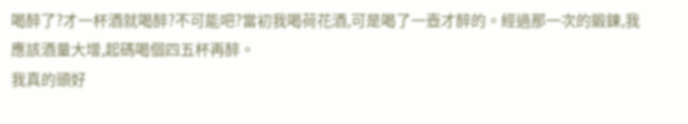喝醉了?才一杯酒就喝醉?不可能吧?當初我喝荷花酒,可是喝了一壺才醉的。經過那一次的鍛鍊,我應該酒量大增,起碼喝個四五杯再醉。
我真的頭好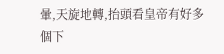暈,天旋地轉,抬頭看皇帝有好多個下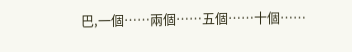巴,一個……兩個……五個……十個……